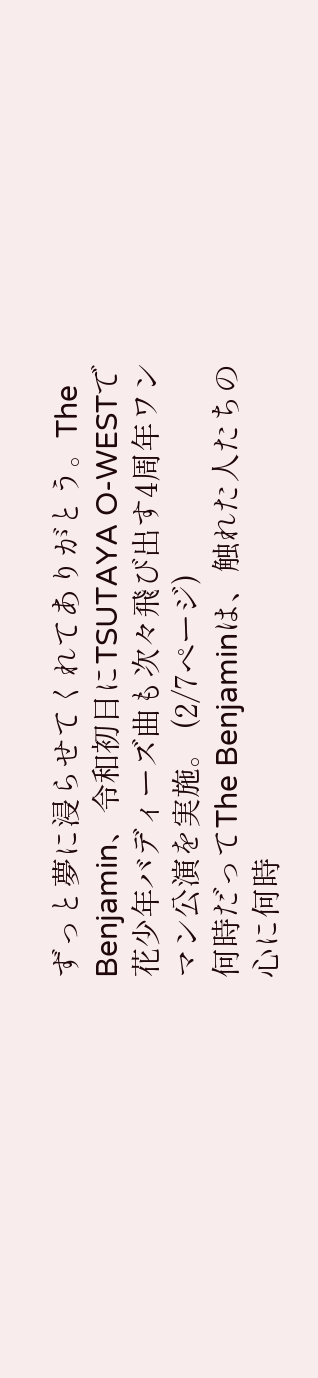ずっと夢に浸らせてくれてありがとう。The Benjamin、令和初日にTSUTAYA O-WESTで花少年バディーズ曲も次々飛び出す4周年ワンマン公演を実施。 (2/7ページ)
何時だってThe Benjaminは、触れた人たちの心に何時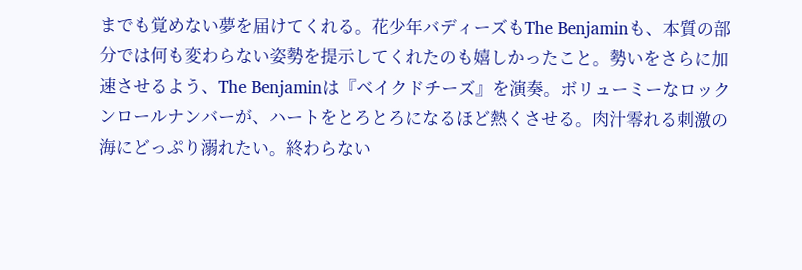までも覚めない夢を届けてくれる。花少年バディーズもThe Benjaminも、本質の部分では何も変わらない姿勢を提示してくれたのも嬉しかったこと。勢いをさらに加速させるよう、The Benjaminは『ベイクドチーズ』を演奏。ボリューミーなロックンロールナンバーが、ハートをとろとろになるほど熱くさせる。肉汁零れる刺激の海にどっぷり溺れたい。終わらない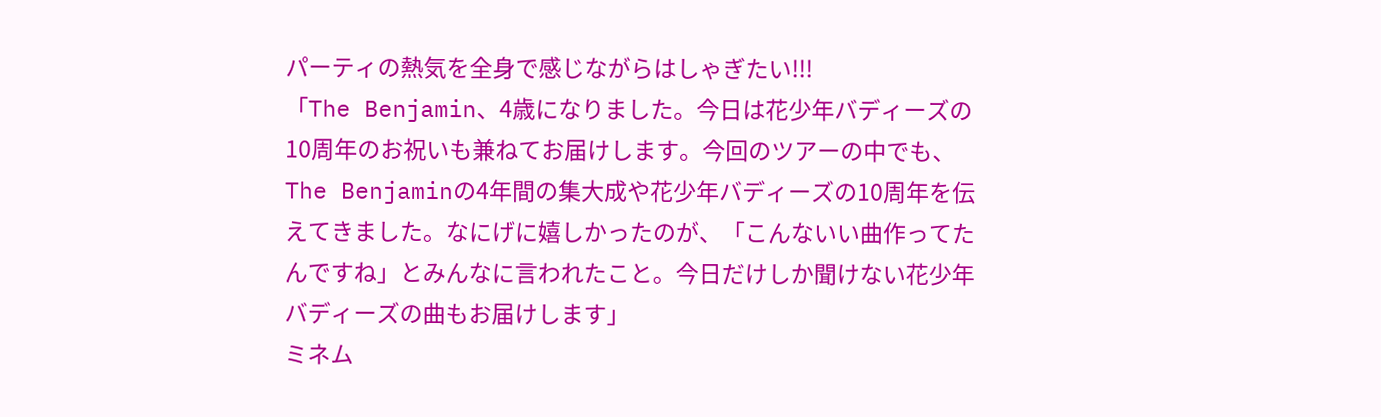パーティの熱気を全身で感じながらはしゃぎたい!!!
「The Benjamin、4歳になりました。今日は花少年バディーズの10周年のお祝いも兼ねてお届けします。今回のツアーの中でも、The Benjaminの4年間の集大成や花少年バディーズの10周年を伝えてきました。なにげに嬉しかったのが、「こんないい曲作ってたんですね」とみんなに言われたこと。今日だけしか聞けない花少年バディーズの曲もお届けします」
ミネム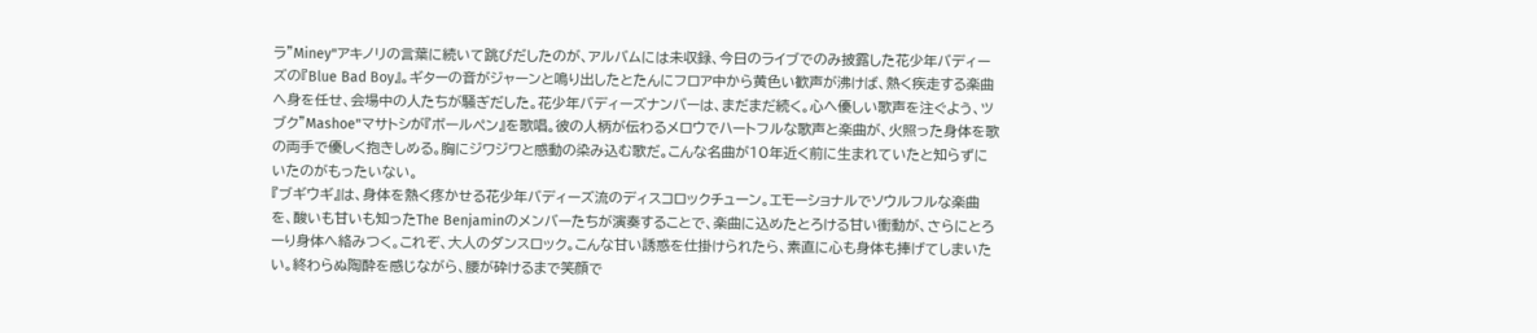ラ"Miney"アキノリの言葉に続いて跳びだしたのが、アルバムには未収録、今日のライブでのみ披露した花少年バディーズの『Blue Bad Boy』。ギターの音がジャーンと鳴り出したとたんにフロア中から黄色い歓声が沸けば、熱く疾走する楽曲へ身を任せ、会場中の人たちが騒ぎだした。花少年バディーズナンバーは、まだまだ続く。心へ優しい歌声を注ぐよう、ツブク"Mashoe"マサトシが『ボールペン』を歌唱。彼の人柄が伝わるメロウでハートフルな歌声と楽曲が、火照った身体を歌の両手で優しく抱きしめる。胸にジワジワと感動の染み込む歌だ。こんな名曲が10年近く前に生まれていたと知らずにいたのがもったいない。
『ブギウギ』は、身体を熱く疼かせる花少年バディーズ流のディスコロックチューン。エモーショナルでソウルフルな楽曲を、酸いも甘いも知ったThe Benjaminのメンバーたちが演奏することで、楽曲に込めたとろける甘い衝動が、さらにとろーり身体へ絡みつく。これぞ、大人のダンスロック。こんな甘い誘惑を仕掛けられたら、素直に心も身体も捧げてしまいたい。終わらぬ陶酔を感じながら、腰が砕けるまで笑顔で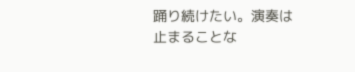踊り続けたい。演奏は止まることな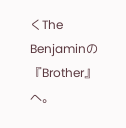くThe Benjaminの『Brother』へ。